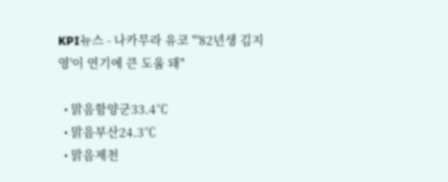KPI뉴스 - 나카무라 유코 "'82년생 김지영'이 연기에 큰 도움 돼"

  • 맑음함양군33.4℃
  • 맑음부산24.3℃
  • 맑음제천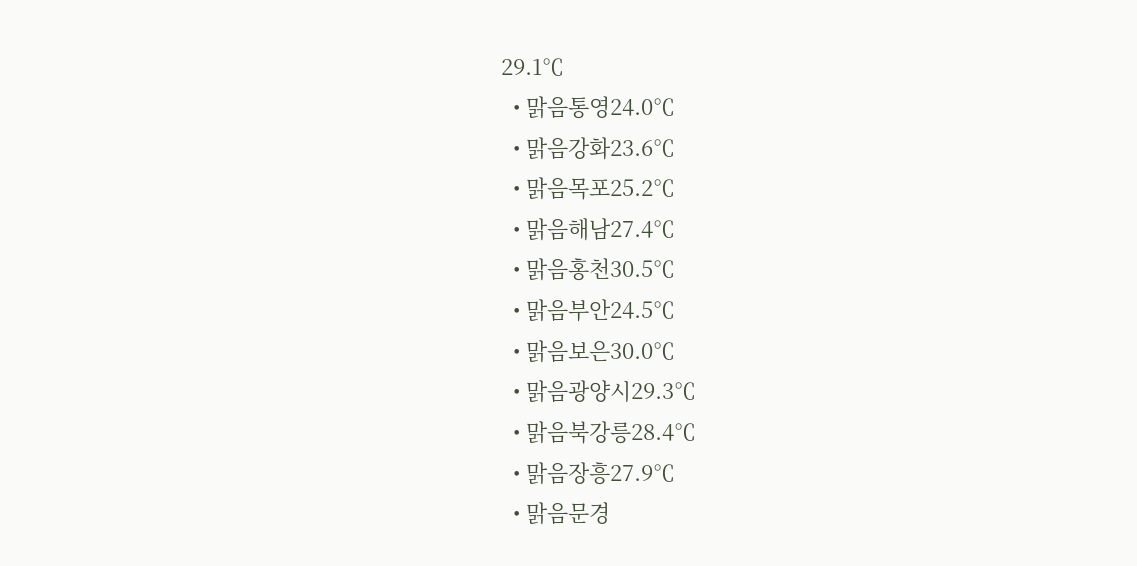29.1℃
  • 맑음통영24.0℃
  • 맑음강화23.6℃
  • 맑음목포25.2℃
  • 맑음해남27.4℃
  • 맑음홍천30.5℃
  • 맑음부안24.5℃
  • 맑음보은30.0℃
  • 맑음광양시29.3℃
  • 맑음북강릉28.4℃
  • 맑음장흥27.9℃
  • 맑음문경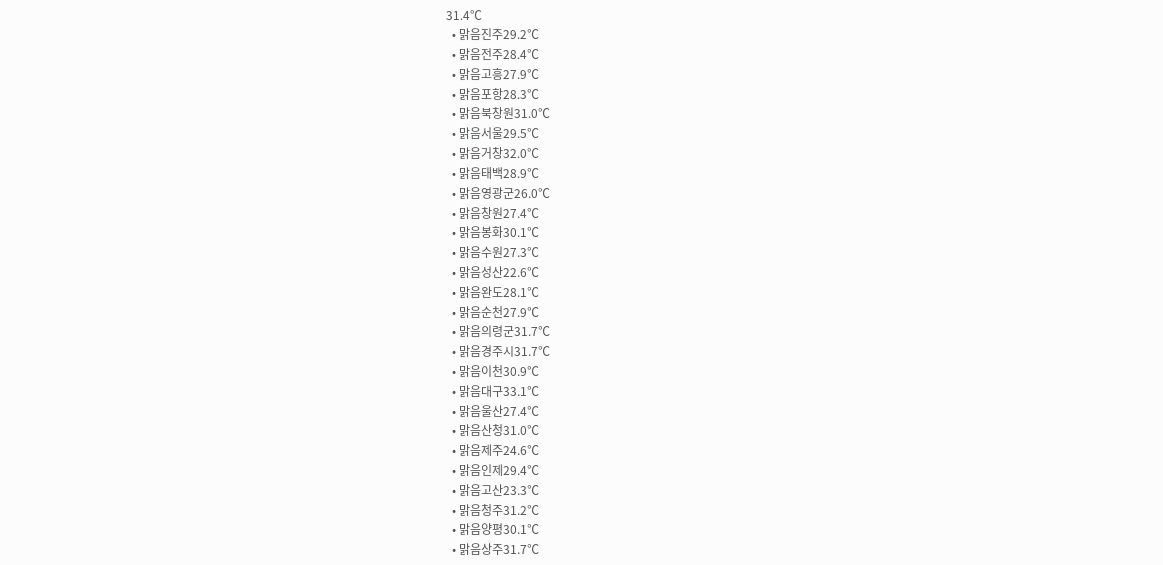31.4℃
  • 맑음진주29.2℃
  • 맑음전주28.4℃
  • 맑음고흥27.9℃
  • 맑음포항28.3℃
  • 맑음북창원31.0℃
  • 맑음서울29.5℃
  • 맑음거창32.0℃
  • 맑음태백28.9℃
  • 맑음영광군26.0℃
  • 맑음창원27.4℃
  • 맑음봉화30.1℃
  • 맑음수원27.3℃
  • 맑음성산22.6℃
  • 맑음완도28.1℃
  • 맑음순천27.9℃
  • 맑음의령군31.7℃
  • 맑음경주시31.7℃
  • 맑음이천30.9℃
  • 맑음대구33.1℃
  • 맑음울산27.4℃
  • 맑음산청31.0℃
  • 맑음제주24.6℃
  • 맑음인제29.4℃
  • 맑음고산23.3℃
  • 맑음청주31.2℃
  • 맑음양평30.1℃
  • 맑음상주31.7℃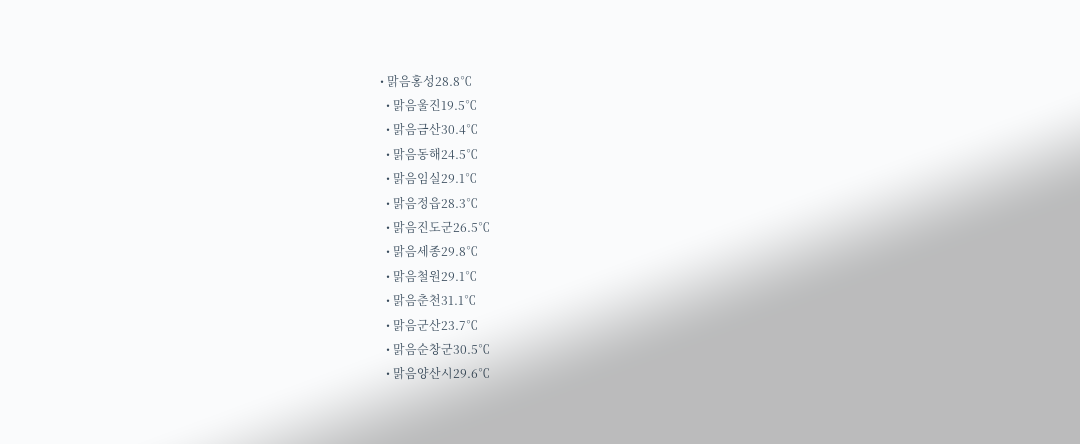• 맑음홍성28.8℃
  • 맑음울진19.5℃
  • 맑음금산30.4℃
  • 맑음동해24.5℃
  • 맑음임실29.1℃
  • 맑음정읍28.3℃
  • 맑음진도군26.5℃
  • 맑음세종29.8℃
  • 맑음철원29.1℃
  • 맑음춘천31.1℃
  • 맑음군산23.7℃
  • 맑음순창군30.5℃
  • 맑음양산시29.6℃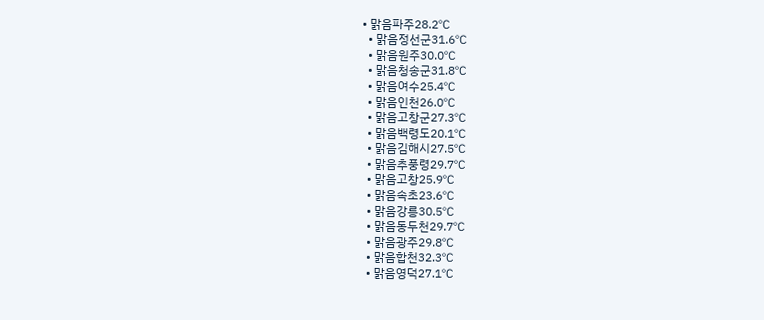• 맑음파주28.2℃
  • 맑음정선군31.6℃
  • 맑음원주30.0℃
  • 맑음청송군31.8℃
  • 맑음여수25.4℃
  • 맑음인천26.0℃
  • 맑음고창군27.3℃
  • 맑음백령도20.1℃
  • 맑음김해시27.5℃
  • 맑음추풍령29.7℃
  • 맑음고창25.9℃
  • 맑음속초23.6℃
  • 맑음강릉30.5℃
  • 맑음동두천29.7℃
  • 맑음광주29.8℃
  • 맑음합천32.3℃
  • 맑음영덕27.1℃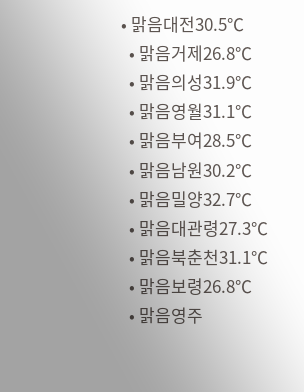• 맑음대전30.5℃
  • 맑음거제26.8℃
  • 맑음의성31.9℃
  • 맑음영월31.1℃
  • 맑음부여28.5℃
  • 맑음남원30.2℃
  • 맑음밀양32.7℃
  • 맑음대관령27.3℃
  • 맑음북춘천31.1℃
  • 맑음보령26.8℃
  • 맑음영주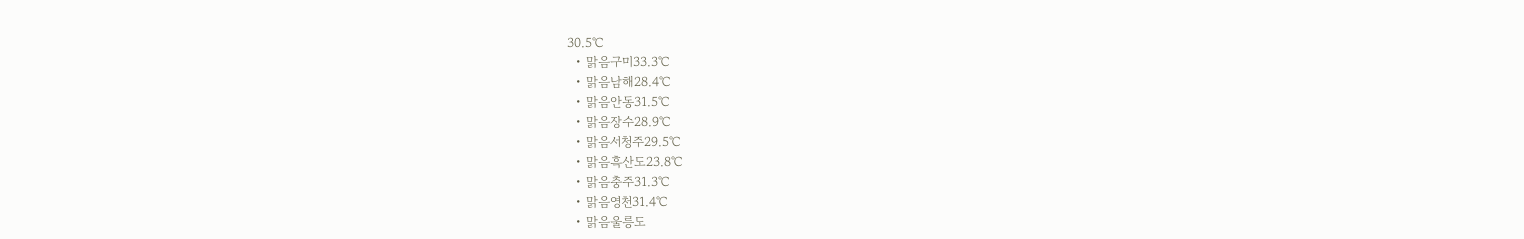30.5℃
  • 맑음구미33.3℃
  • 맑음남해28.4℃
  • 맑음안동31.5℃
  • 맑음장수28.9℃
  • 맑음서청주29.5℃
  • 맑음흑산도23.8℃
  • 맑음충주31.3℃
  • 맑음영천31.4℃
  • 맑음울릉도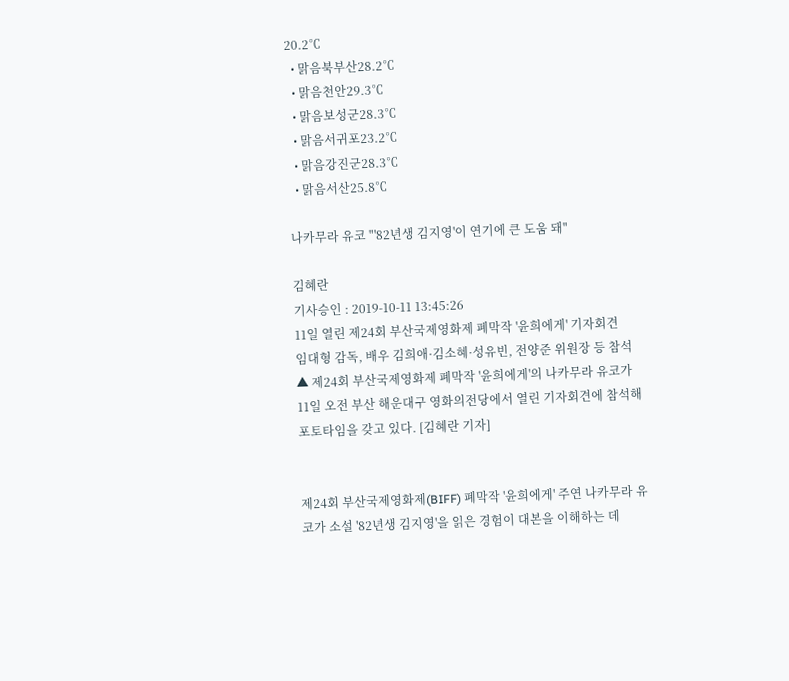20.2℃
  • 맑음북부산28.2℃
  • 맑음천안29.3℃
  • 맑음보성군28.3℃
  • 맑음서귀포23.2℃
  • 맑음강진군28.3℃
  • 맑음서산25.8℃

나카무라 유코 "'82년생 김지영'이 연기에 큰 도움 돼"

김혜란
기사승인 : 2019-10-11 13:45:26
11일 열린 제24회 부산국제영화제 폐막작 '윤희에게' 기자회견
임대형 감독, 배우 김희애·김소혜·성유빈, 전양준 위원장 등 참석
▲ 제24회 부산국제영화제 폐막작 '윤희에게'의 나카무라 유코가 11일 오전 부산 해운대구 영화의전당에서 열린 기자회견에 참석해 포토타임을 갖고 있다. [김혜란 기자]


제24회 부산국제영화제(BIFF) 폐막작 '윤희에게' 주연 나카무라 유코가 소설 '82년생 김지영'을 읽은 경험이 대본을 이해하는 데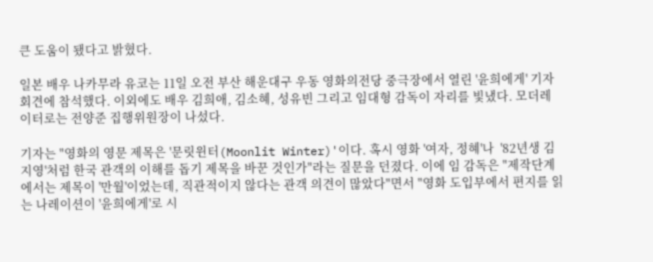큰 도움이 됐다고 밝혔다.

일본 배우 나카무라 유코는 11일 오전 부산 해운대구 우동 영화의전당 중극장에서 열린 '윤희에게' 기자회견에 참석했다. 이외에도 배우 김희애, 김소혜, 성유빈 그리고 임대형 감독이 자리를 빛냈다. 모더레이터로는 전양준 집행위원장이 나섰다.

기자는 "영화의 영문 제목은 '문릿윈터(Moonlit Winter)'이다. 혹시 영화 '여자, 정혜'나  '82년생 김지영'처럼 한국 관객의 이해를 돕기 제목을 바꾼 것인가"라는 질문을 던졌다. 이에 임 감독은 "제작단계에서는 제목이 '만월'이었는데, 직관적이지 않다는 관객 의견이 많았다"면서 "영화 도입부에서 편지를 읽는 나레이션이 '윤희에게'로 시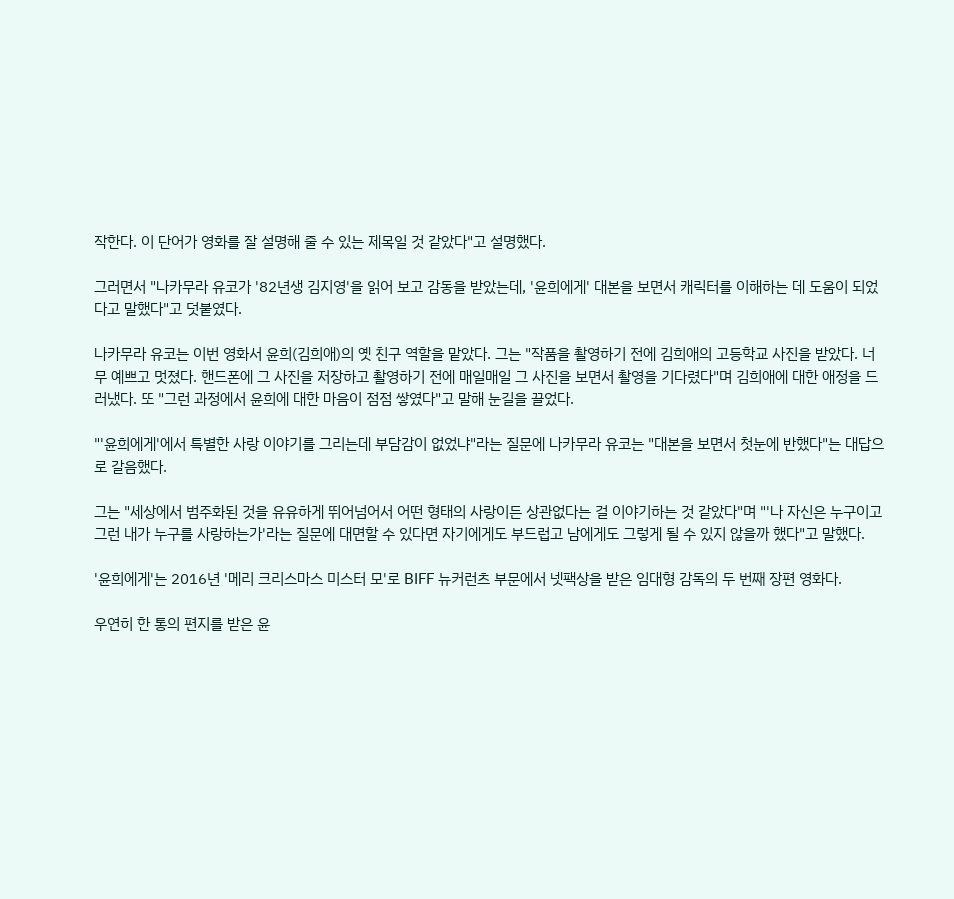작한다. 이 단어가 영화를 잘 설명해 줄 수 있는 제목일 것 같았다"고 설명했다.

그러면서 "나카무라 유코가 '82년생 김지영'을 읽어 보고 감동을 받았는데, '윤희에게' 대본을 보면서 캐릭터를 이해하는 데 도움이 되었다고 말했다"고 덧붙였다.

나카무라 유코는 이번 영화서 윤희(김희애)의 옛 친구 역할을 맡았다. 그는 "작품을 촬영하기 전에 김희애의 고등학교 사진을 받았다. 너무 예쁘고 멋졌다. 핸드폰에 그 사진을 저장하고 촬영하기 전에 매일매일 그 사진을 보면서 촬영을 기다렸다"며 김희애에 대한 애정을 드러냈다. 또 "그런 과정에서 윤희에 대한 마음이 점점 쌓였다"고 말해 눈길을 끌었다.

"'윤희에게'에서 특별한 사랑 이야기를 그리는데 부담감이 없었냐"라는 질문에 나카무라 유코는 "대본을 보면서 첫눈에 반했다"는 대답으로 갈음했다.

그는 "세상에서 범주화된 것을 유유하게 뛰어넘어서 어떤 형태의 사랑이든 상관없다는 걸 이야기하는 것 같았다"며 "'나 자신은 누구이고 그런 내가 누구를 사랑하는가'라는 질문에 대면할 수 있다면 자기에게도 부드럽고 남에게도 그렇게 될 수 있지 않을까 했다"고 말했다.

'윤희에게'는 2016년 '메리 크리스마스 미스터 모'로 BIFF 뉴커런츠 부문에서 넷팩상을 받은 임대형 감독의 두 번째 장편 영화다.

우연히 한 통의 편지를 받은 윤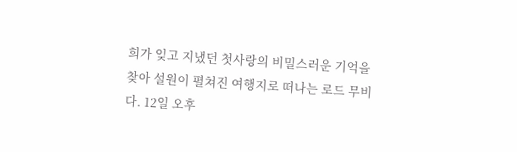희가 잊고 지냈던 첫사랑의 비밀스러운 기억을 찾아 설원이 펼쳐진 여행지로 떠나는 로드 무비다. 12일 오후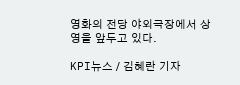영화의 전당 야외극장에서 상영을 앞두고 있다.

KPI뉴스 / 김혜란 기자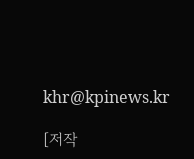khr@kpinews.kr

[저작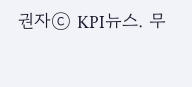권자ⓒ KPI뉴스. 무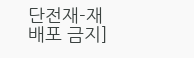단전재-재배포 금지]